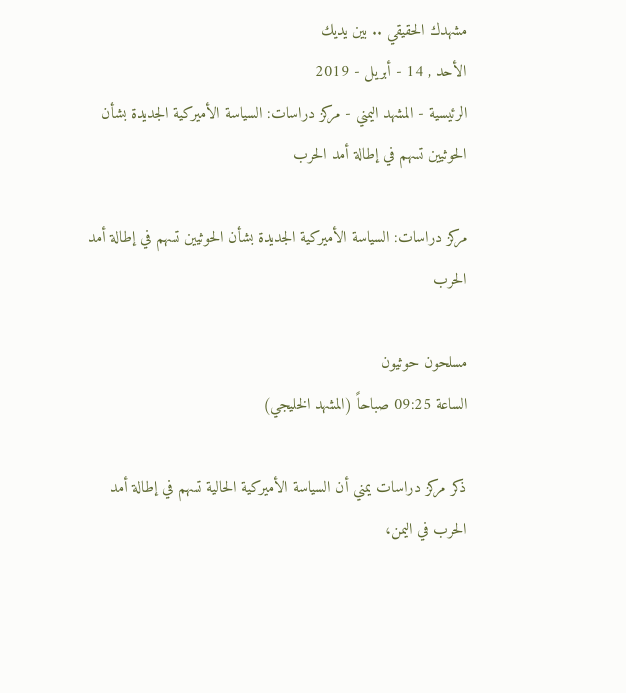مشهدك الحقيقي .. بين يديك
الأحد , 14 - أبريل - 2019
الرئيسية - المشهد اليمني - مركز دراسات: السياسة الأميركية الجديدة بشأن الحوثيين تسهم في إطالة أمد الحرب

مركز دراسات: السياسة الأميركية الجديدة بشأن الحوثيين تسهم في إطالة أمد الحرب

مسلحون حوثيون
الساعة 09:25 صباحاً (المشهد الخليجي)

ذكر مركز دراسات يمني أن السياسة الأميركية الحالية تسهم في إطالة أمد الحرب في اليمن،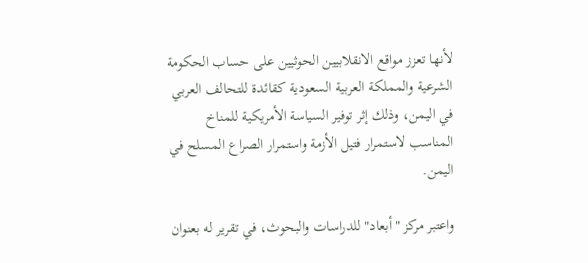لأنها تعزز مواقع الانقلابيين الحوثيين على حساب الحكومة الشرعية والمملكة العربية السعودية كقائدة للتحالف العربي في اليمن، وذلك إثر توفير السياسة الأمريكية للمناخ المناسب لاستمرار فتيل الأزمة واستمرار الصراع المسلح في اليمن.

واعتبر مركز "أبعاد" للدراسات والبحوث، في تقرير له بعنوان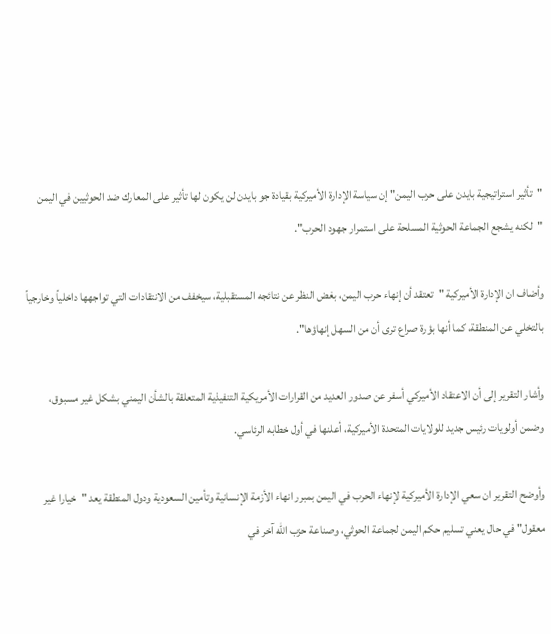"تأثير استراتيجية بايدن على حرب اليمن" إن سياسة الإدارة الأميركية بقيادة جو بايدن لن يكون لها تأثير على المعارك ضد الحوثيين في اليمن "لكنه يشجع الجماعة الحوثية المسلحة على استمرار جهود الحرب".

وأضاف ان الإدارة الأميركية "تعتقد أن إنهاء حرب اليمن، بغض النظر عن نتائجه المستقبلية، سيخفف من الانتقادات التي تواجهها داخلياً وخارجياً بالتخلي عن المنطقة، كما أنها بؤرة صراع ترى أن من السهل إنهاؤها".

وأشار التقرير إلى أن الاعتقاد الأميركي أسفر عن صدور العديد من القرارات الأمريكية التنفيذية المتعلقة بالشأن اليمني بشكل غير مسبوق، وضمن أولويات رئيس جديد للولايات المتحدة الأميركية، أعلنها في أول خطابه الرئاسي.

وأوضح التقرير ان سعي الإدارة الأميركية لإنهاء الحرب في اليمن بمبرر انهاء الأزمة الإنسانية وتأمين السعودية ودول المنطقة يعد "خيارا غير معقول" في حال يعني تسليم حكم اليمن لجماعة الحوثي، وصناعة حزب الله آخر في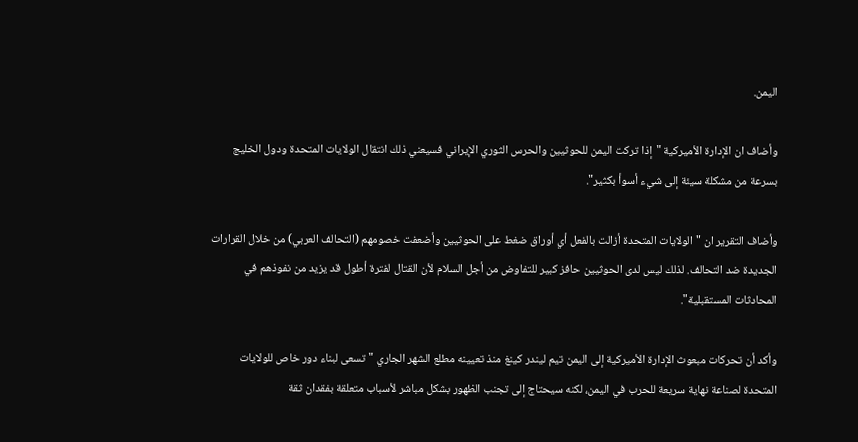اليمن.

وأضاف ان الإدارة الأميركية "إذا تركت اليمن للحوثيين والحرس الثوري الإيراني فسيعني ذلك انتقال الولايات المتحدة ودول الخليج بسرعة من مشكلة سيئة إلى شيء أسوأ بكثير".

وأضاف التقرير ان "الولايات المتحدة أزالت بالفعل أي أوراق ضغط على الحوثيين وأضعفت خصومهم (التحالف العربي) من خلال القرارات الجديدة ضد التحالف. لذلك ليس لدى الحوثيين حافز كبير للتفاوض من أجل السلام لأن القتال لفترة أطول قد يزيد من نفوذهم في المحادثات المستقبلية".

وأكد أن تحركات مبعوث الإدارة الأميركية إلى اليمن تيم ليندر كينغ منذ تعيينه مطلع الشهر الجاري "تسعى لبناء دور خاص للولايات المتحدة لصناعة نهاية سريعة للحرب في اليمن، لكنه سيحتاج إلى تجنب الظهور بشكل مباشر لأسباب متعلقة بفقدان ثقة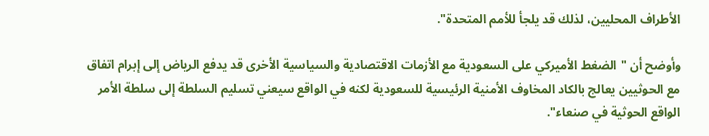الأطراف المحليين، لذلك قد يلجأ للأمم المتحدة".

وأوضح أن "الضغط الأميركي على السعودية مع الأزمات الاقتصادية والسياسية الأخرى قد يدفع الرياض إلى إبرام اتفاق مع الحوثيين يعالج بالكاد المخاوف الأمنية الرئيسية للسعودية لكنه في الواقع سيعني تسليم السلطة إلى سلطة الأمر الواقع الحوثية في صنعاء".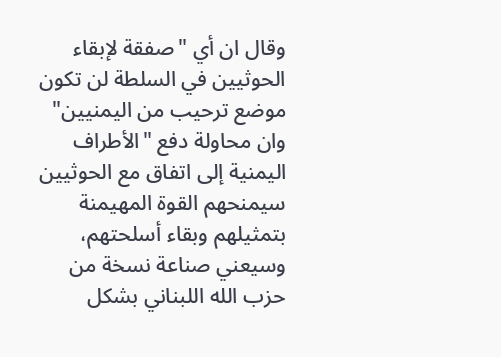وقال ان أي "صفقة لإبقاء الحوثيين في السلطة لن تكون موضع ترحيب من اليمنيين" وان محاولة دفع "الأطراف اليمنية إلى اتفاق مع الحوثيين سيمنحهم القوة المهيمنة بتمثيلهم وبقاء أسلحتهم، وسيعني صناعة نسخة من حزب الله اللبناني بشكل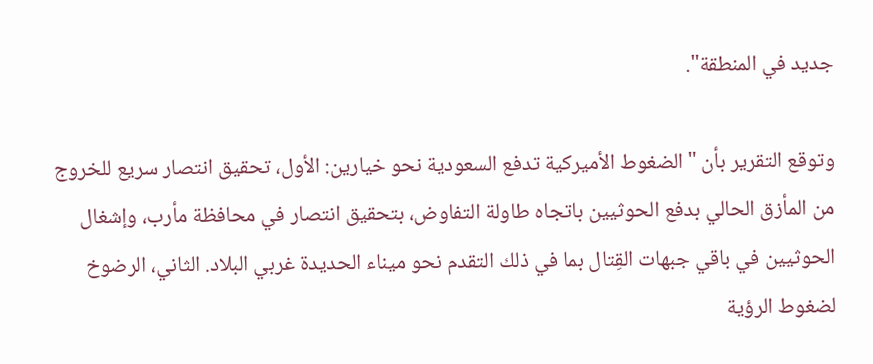جديد في المنطقة".

وتوقع التقرير بأن "الضغوط الأميركية تدفع السعودية نحو خيارين: الأول، تحقيق انتصار سريع للخروج من المأزق الحالي بدفع الحوثيين باتجاه طاولة التفاوض، بتحقيق انتصار في محافظة مأرب، وإشغال الحوثيين في باقي جبهات القِتال بما في ذلك التقدم نحو ميناء الحديدة غربي البلاد. الثاني، الرضوخ لضغوط الرؤية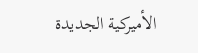الأميركية الجديدة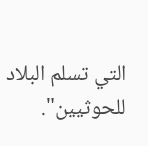التي تسلم البلاد للحوثيين".